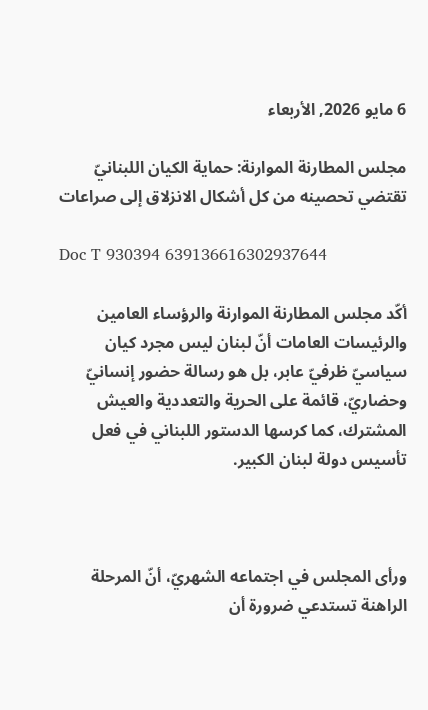6 مايو 2026, الأربعاء

مجلس المطارنة الموارنة: حماية الكيان اللبنانيّ تقتضي تحصينه من كل أشكال الانزلاق إلى صراعات

Doc T 930394 639136616302937644

أكّد مجلس المطارنة الموارنة والرؤساء العامين والرئيسات العامات أنّ لبنان ليس مجرد كيان سياسيّ ظرفيّ عابر، بل هو رسالة حضور إنسانيّ وحضاريّ، قائمة على الحرية والتعددية والعيش المشترك، كما كرسها الدستور اللبناني في فعل تأسيس دولة لبنان الكبير.



ورأى المجلس في اجتماعه الشهريّ، أنّ المرحلة الراهنة تستدعي ضرورة أن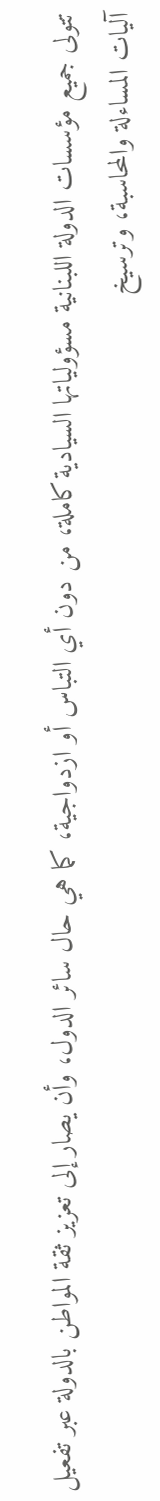تتولى جميع مؤسسات الدولة اللبنانية مسؤولياتها السيادية كاملة، من دون أي التباس أو ازدواجية، كما هي حال سائر الدول، وأن يصار إلى تعزيز ثقة المواطن بالدولة عبر تفعيل آليات المساءلة والمحاسبة، وترسيخ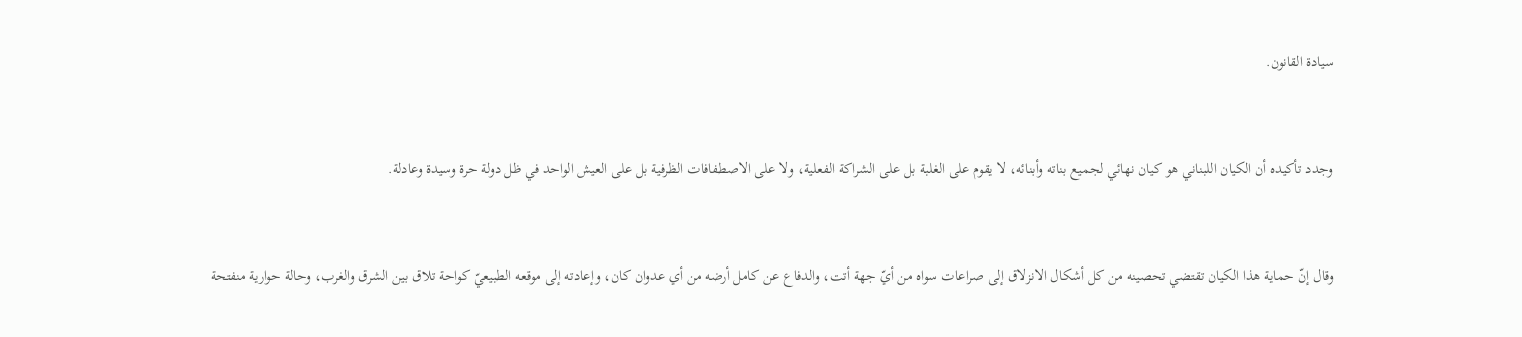سيادة القانون.



وجدد تأكيده أن الكيان اللبناني هو كيان نهائي لجميع بناته وأبنائه، لا يقوم على الغلبة بل على الشراكة الفعلية، ولا على الاصطفافات الظرفية بل على العيش الواحد في ظل دولة حرة وسيدة وعادلة.



وقال إنّ حماية هذا الكيان تقتضي تحصينه من كل أشكال الانزلاق إلى صراعات سواه من أيّ جهة أتت، والدفاع عن كامل أرضه من أي عدوان كان، وإعادته إلى موقعه الطبيعيّ كواحة تلاق بين الشرق والغرب، وحالة حوارية منفتحة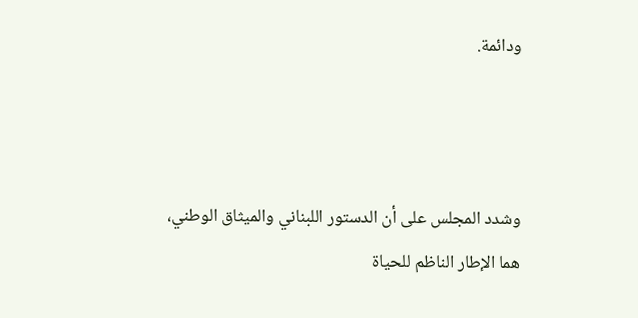ودائمة.



وشدد المجلس على أن الدستور اللبناني والميثاق الوطني، هما الإطار الناظم للحياة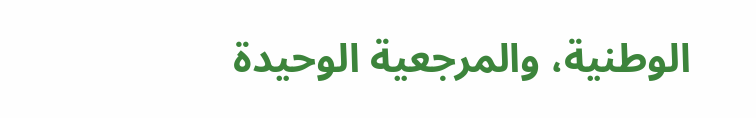الوطنية، والمرجعية الوحيدة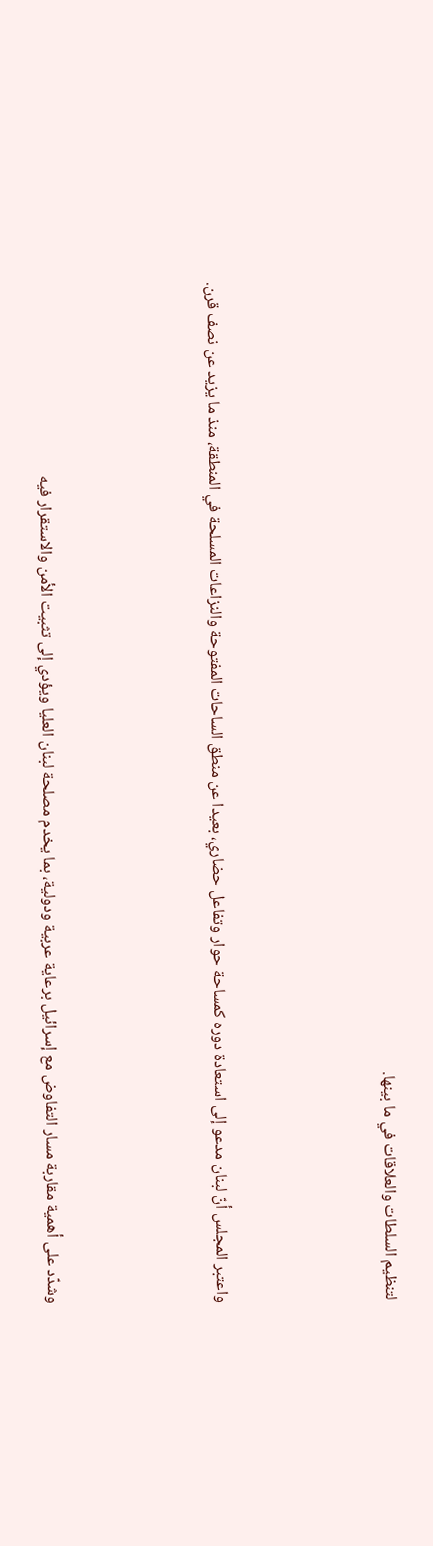لتنظيم السلطات والعلاقات في ما بينها.



واعتبر المجلس أنّ لبنان مدعو إلى استعادة دوره كمساحة حوار وتفاعل حضاري، بعيدا عن منطق الساحات المفتوحة والنزاعات المسلحة في المنطقة، منذ ما يزيد عن نصف قرن.



وشدّد على أهمية مقاربة مسار التفاوض مع إسرائيل برعاية عربية ودولية، بما يخدم مصلحة لبنان العليا ويؤدي إلى تثبيت الأمن والاستقرار فيه